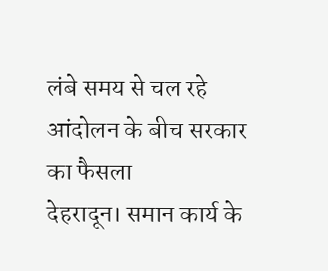लंबे समय से चल रहे आंदोलन के बीच सरकार का फैसला
देहरादून। समान कार्य के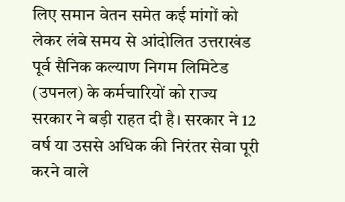लिए समान वेतन समेत कई मांगों को लेकर लंबे समय से आंदोलित उत्तराखंड पूर्व सैनिक कल्याण निगम लिमिटेड (उपनल) के कर्मचारियों को राज्य सरकार ने बड़ी राहत दी है। सरकार ने 12 वर्ष या उससे अधिक की निरंतर सेवा पूरी करने वाले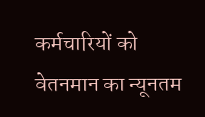कर्मचारियों को वेतनमान का न्यूनतम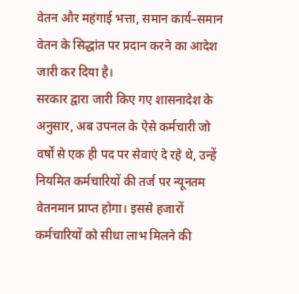वेतन और महंगाई भत्ता, समान कार्य–समान वेतन के सिद्धांत पर प्रदान करने का आदेश जारी कर दिया है।
सरकार द्वारा जारी किए गए शासनादेश के अनुसार, अब उपनल के ऐसे कर्मचारी जो वर्षों से एक ही पद पर सेवाएं दे रहे थे, उन्हें नियमित कर्मचारियों की तर्ज पर न्यूनतम वेतनमान प्राप्त होगा। इससे हजारों कर्मचारियों को सीधा लाभ मिलने की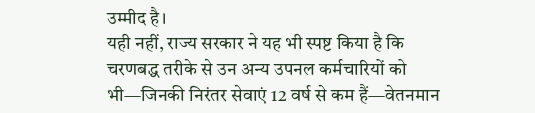उम्मीद है।
यही नहीं, राज्य सरकार ने यह भी स्पष्ट किया है कि चरणबद्ध तरीके से उन अन्य उपनल कर्मचारियों को भी—जिनकी निरंतर सेवाएं 12 वर्ष से कम हैं—वेतनमान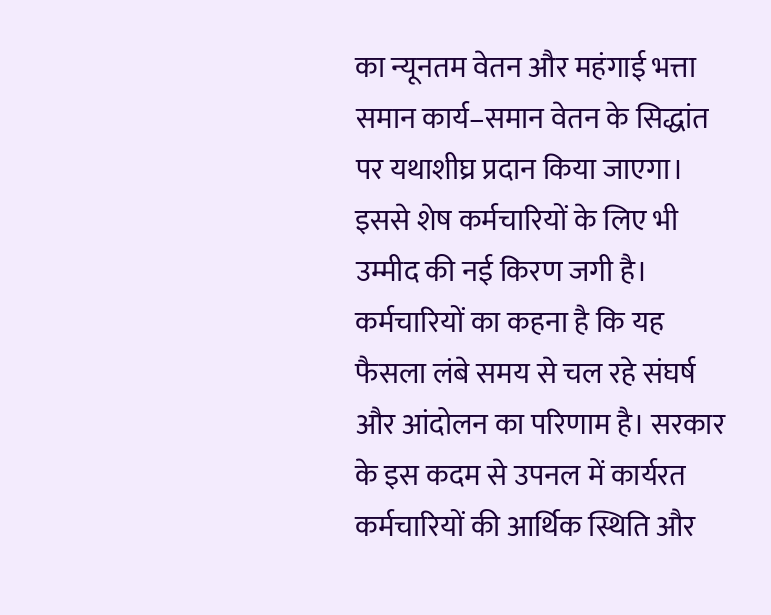का न्यूनतम वेतन और महंगाई भत्ता समान कार्य–समान वेतन के सिद्धांत पर यथाशीघ्र प्रदान किया जाएगा। इससे शेष कर्मचारियों के लिए भी उम्मीद की नई किरण जगी है।
कर्मचारियों का कहना है कि यह फैसला लंबे समय से चल रहे संघर्ष और आंदोलन का परिणाम है। सरकार के इस कदम से उपनल में कार्यरत कर्मचारियों की आर्थिक स्थिति और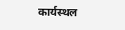कार्यस्थल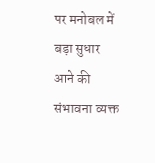पर मनोबल में बड़ा सुधार आने की संभावना व्यक्त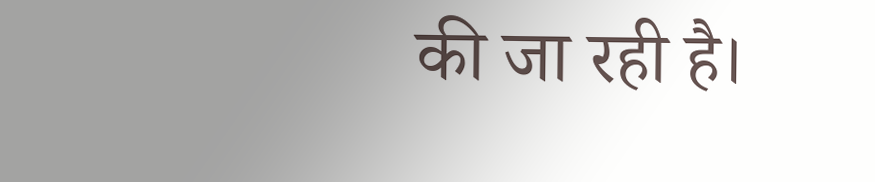की जा रही है।